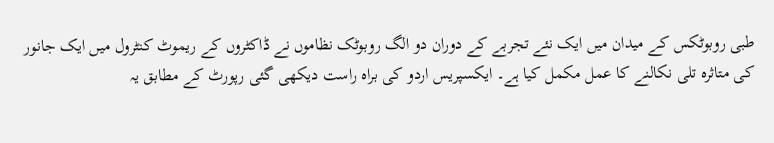طبی روبوٹکس کے میدان میں ایک نئے تجربے کے دوران دو الگ روبوٹک نظاموں نے ڈاکٹروں کے ریموٹ کنٹرول میں ایک جانور کی متاثرہ تلی نکالنے کا عمل مکمل کیا ہے۔ ایکسپریس اردو کی براہ راست دیکھی گئی رپورٹ کے مطابق یہ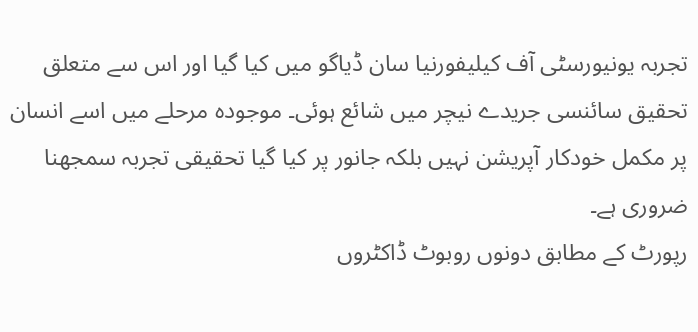تجربہ یونیورسٹی آف کیلیفورنیا سان ڈیاگو میں کیا گیا اور اس سے متعلق تحقیق سائنسی جریدے نیچر میں شائع ہوئی۔ موجودہ مرحلے میں اسے انسان پر مکمل خودکار آپریشن نہیں بلکہ جانور پر کیا گیا تحقیقی تجربہ سمجھنا ضروری ہے۔
رپورٹ کے مطابق دونوں روبوٹ ڈاکٹروں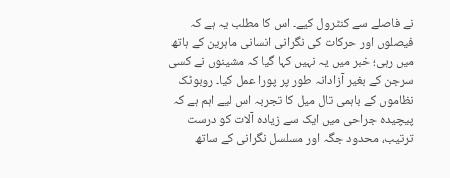نے فاصلے سے کنٹرول کیے۔ اس کا مطلب یہ ہے کہ فیصلوں اور حرکات کی نگرانی انسانی ماہرین کے ہاتھ میں رہی؛ خبر میں یہ نہیں کہا گیا کہ مشینوں نے کسی سرجن کے بغیر آزادانہ طور پر پورا عمل کیا۔ روبوٹک نظاموں کے باہمی تال میل کا تجربہ اس لیے اہم ہے کہ پیچیدہ جراحی میں ایک سے زیادہ آلات کو درست ترتیب، محدود جگہ اور مسلسل نگرانی کے ساتھ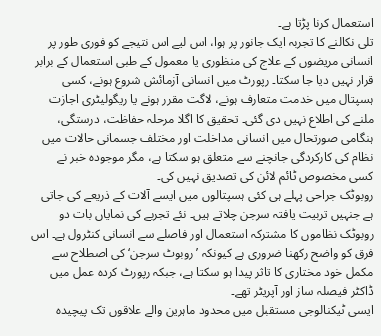استعمال کرنا پڑتا ہے۔
تلی نکالنے کا تجربہ ایک جانور پر ہوا، اس لیے اس نتیجے کو فوری طور پر انسانی مریضوں کے علاج کی منظوری یا معمول کے طبی استعمال کے برابر قرار نہیں دیا جا سکتا۔ رپورٹ میں انسانی آزمائش شروع ہونے، کسی ہسپتال میں خدمت متعارف ہونے، لاگت مقرر ہونے یا ریگولیٹری اجازت ملنے کی اطلاع نہیں دی گئی۔ تحقیق کا اگلا مرحلہ حفاظت، درستگی، ہنگامی صورتحال میں انسانی مداخلت اور مختلف جسمانی حالات میں نظام کی کارکردگی جانچنے سے متعلق ہو سکتا ہے، مگر موجودہ خبر نے کسی مخصوص ٹائم لائن کی تصدیق نہیں کی۔
روبوٹک جراحی پہلے ہی کئی ہسپتالوں میں ایسے آلات کے ذریعے کی جاتی ہے جنہیں تربیت یافتہ سرجن چلاتے ہیں۔ نئے تجربے کی نمایاں بات دو روبوٹک نظاموں کا مشترکہ استعمال اور فاصلے سے انسانی کنٹرول ہے۔ اس فرق کو واضح رکھنا ضروری ہے کیونکہ ’روبوٹ سرجن‘ کی اصطلاح سے مکمل خود مختاری کا تاثر پیدا ہو سکتا ہے، جبکہ رپورٹ کردہ عمل میں ڈاکٹر فیصلہ ساز اور آپریٹر تھے۔
ایسی ٹیکنالوجی مستقبل میں محدود ماہرین والے علاقوں تک پیچیدہ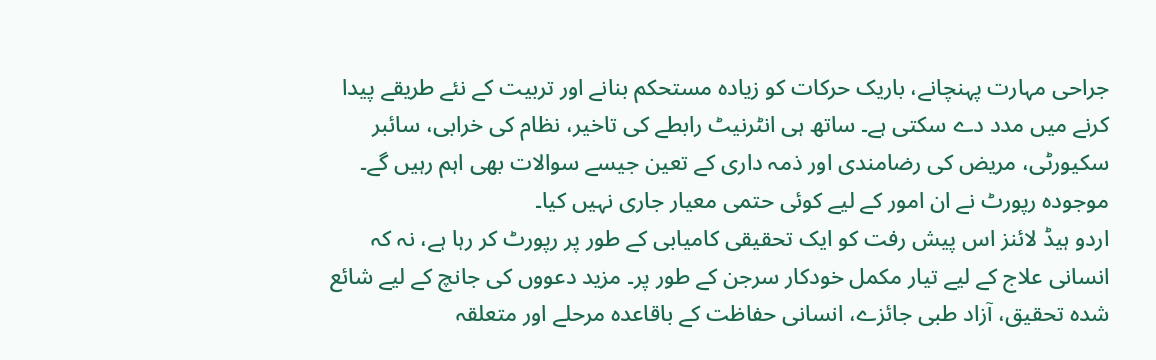جراحی مہارت پہنچانے، باریک حرکات کو زیادہ مستحکم بنانے اور تربیت کے نئے طریقے پیدا کرنے میں مدد دے سکتی ہے۔ ساتھ ہی انٹرنیٹ رابطے کی تاخیر، نظام کی خرابی، سائبر سکیورٹی، مریض کی رضامندی اور ذمہ داری کے تعین جیسے سوالات بھی اہم رہیں گے۔ موجودہ رپورٹ نے ان امور کے لیے کوئی حتمی معیار جاری نہیں کیا۔
اردو ہیڈ لائنز اس پیش رفت کو ایک تحقیقی کامیابی کے طور پر رپورٹ کر رہا ہے، نہ کہ انسانی علاج کے لیے تیار مکمل خودکار سرجن کے طور پر۔ مزید دعووں کی جانچ کے لیے شائع شدہ تحقیق، آزاد طبی جائزے، انسانی حفاظت کے باقاعدہ مرحلے اور متعلقہ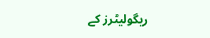ریگولیٹرز کے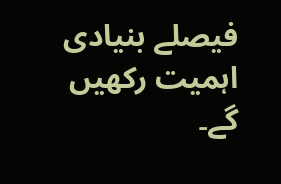فیصلے بنیادی اہمیت رکھیں گے۔